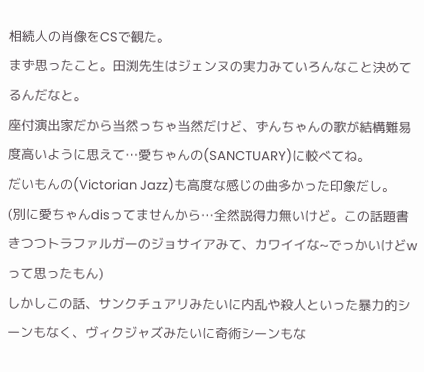相続人の肖像をCSで観た。
まず思ったこと。田渕先生はジェンヌの実力みていろんなこと決めてるんだなと。
座付演出家だから当然っちゃ当然だけど、ずんちゃんの歌が結構難易度高いように思えて…愛ちゃんの(SANCTUARY)に較べてね。
だいもんの(Victorian Jazz)も高度な感じの曲多かった印象だし。
(別に愛ちゃんdisってませんから…全然説得力無いけど。この話題書きつつトラファルガーのジョサイアみて、カワイイな~でっかいけどwって思ったもん)
しかしこの話、サンクチュアリみたいに内乱や殺人といった暴力的シーンもなく、ヴィクジャズみたいに奇術シーンもな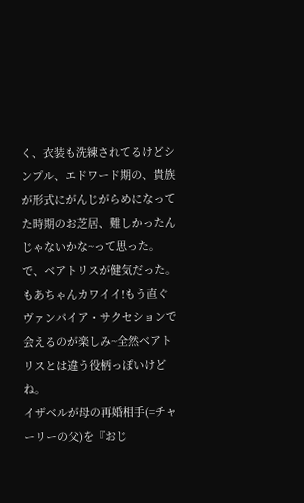く、衣装も洗練されてるけどシンプル、エドワード期の、貴族が形式にがんじがらめになってた時期のお芝居、難しかったんじゃないかな~って思った。
で、ベアトリスが健気だった。
もあちゃんカワイイ!もう直ぐヴァンパイア・サクセションで会えるのが楽しみ~全然ベアトリスとは違う役柄っぽいけどね。
イザベルが母の再婚相手(=チャーリーの父)を『おじ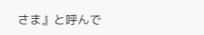さま』と呼んで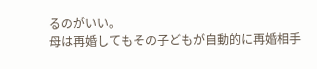るのがいい。
母は再婚してもその子どもが自動的に再婚相手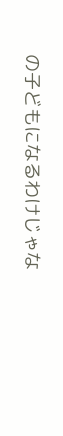の子どもになるわけじゃな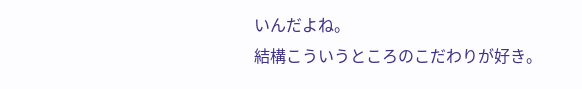いんだよね。
結構こういうところのこだわりが好き。